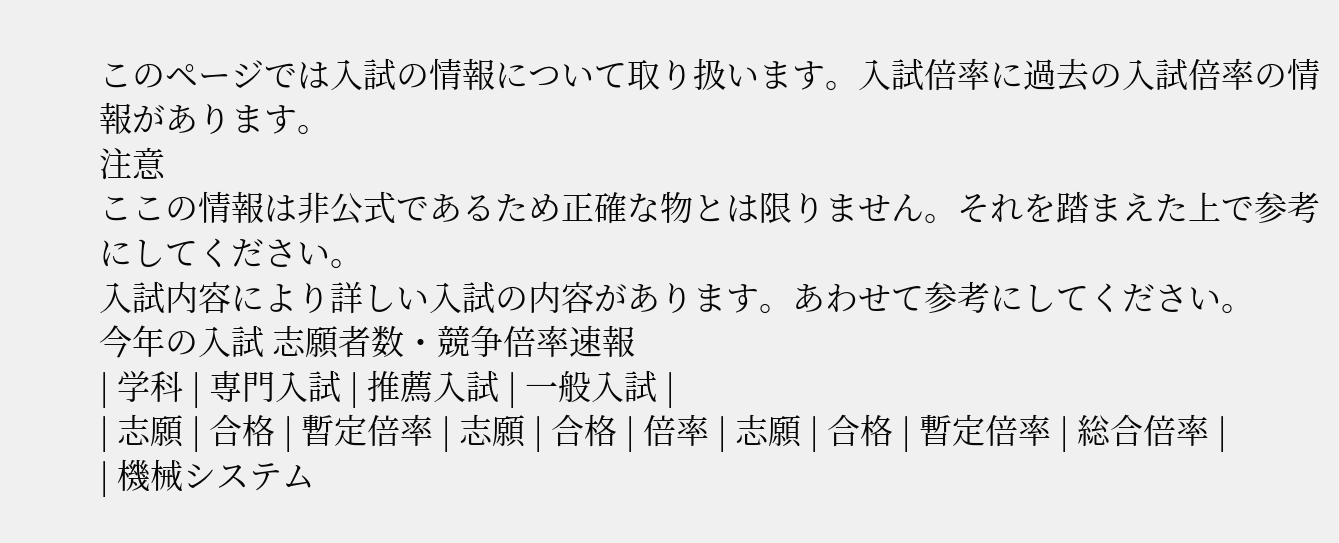このページでは入試の情報について取り扱います。入試倍率に過去の入試倍率の情報があります。
注意
ここの情報は非公式であるため正確な物とは限りません。それを踏まえた上で参考にしてください。
入試内容により詳しい入試の内容があります。あわせて参考にしてください。
今年の入試 志願者数・競争倍率速報
| 学科 | 専門入試 | 推薦入試 | 一般入試 |
| 志願 | 合格 | 暫定倍率 | 志願 | 合格 | 倍率 | 志願 | 合格 | 暫定倍率 | 総合倍率 |
| 機械システム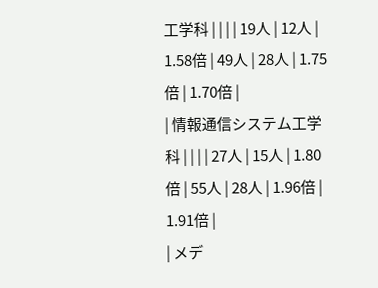工学科 | | | | 19人 | 12人 | 1.58倍 | 49人 | 28人 | 1.75倍 | 1.70倍 |
| 情報通信システム工学科 | | | | 27人 | 15人 | 1.80倍 | 55人 | 28人 | 1.96倍 | 1.91倍 |
| メデ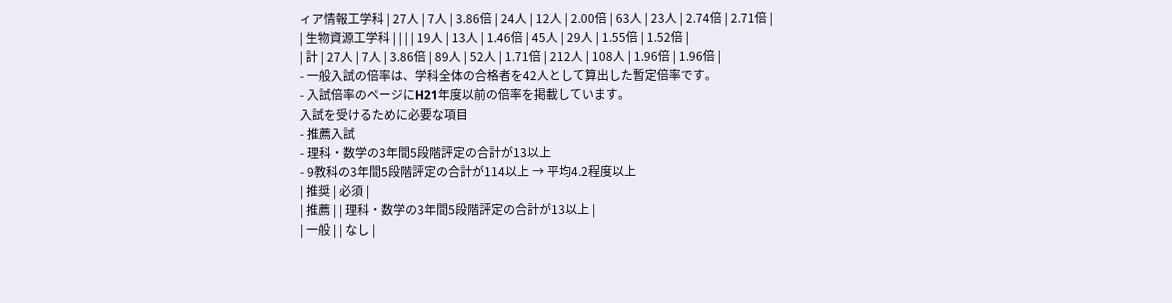ィア情報工学科 | 27人 | 7人 | 3.86倍 | 24人 | 12人 | 2.00倍 | 63人 | 23人 | 2.74倍 | 2.71倍 |
| 生物資源工学科 | | | | 19人 | 13人 | 1.46倍 | 45人 | 29人 | 1.55倍 | 1.52倍 |
| 計 | 27人 | 7人 | 3.86倍 | 89人 | 52人 | 1.71倍 | 212人 | 108人 | 1.96倍 | 1.96倍 |
- 一般入試の倍率は、学科全体の合格者を42人として算出した暫定倍率です。
- 入試倍率のページにH21年度以前の倍率を掲載しています。
入試を受けるために必要な項目
- 推薦入試
- 理科・数学の3年間5段階評定の合計が13以上
- 9教科の3年間5段階評定の合計が114以上 → 平均4.2程度以上
| 推奨 | 必須 |
| 推薦 | | 理科・数学の3年間5段階評定の合計が13以上 |
| 一般 | | なし |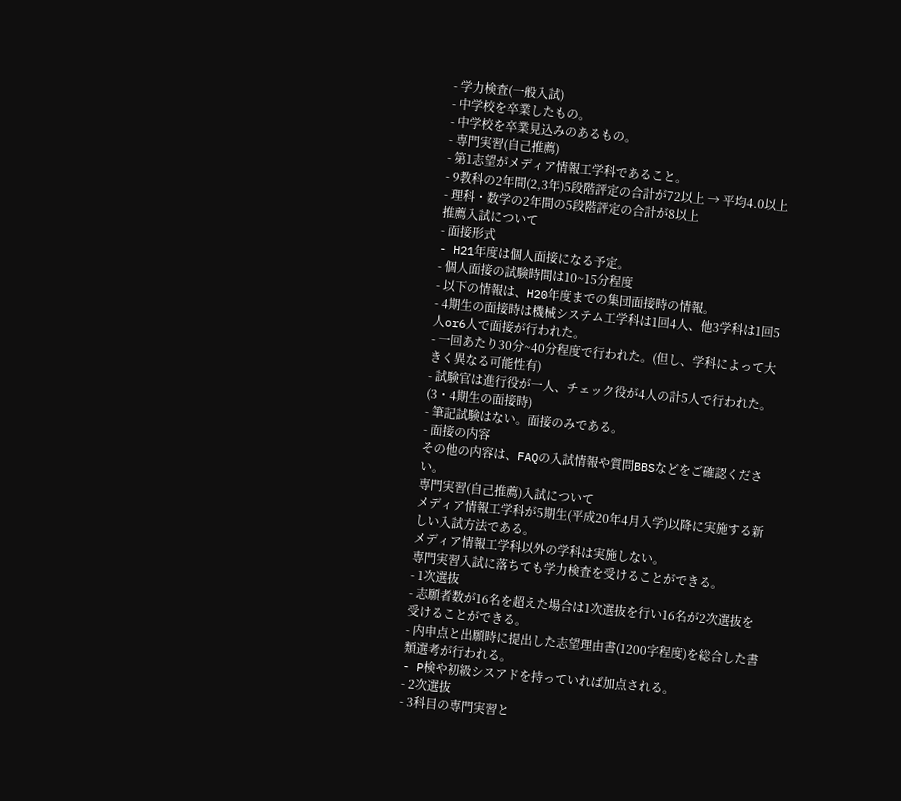- 学力検査(一般入試)
- 中学校を卒業したもの。
- 中学校を卒業見込みのあるもの。
- 専門実習(自己推薦)
- 第1志望がメディア情報工学科であること。
- 9教科の2年間(2,3年)5段階評定の合計が72以上 → 平均4.0以上
- 理科・数学の2年間の5段階評定の合計が8以上
推薦入試について
- 面接形式
- H21年度は個人面接になる予定。
- 個人面接の試験時間は10~15分程度
- 以下の情報は、H20年度までの集団面接時の情報。
- 4期生の面接時は機械システム工学科は1回4人、他3学科は1回5人or6人で面接が行われた。
- 一回あたり30分~40分程度で行われた。(但し、学科によって大きく異なる可能性有)
- 試験官は進行役が一人、チェック役が4人の計5人で行われた。(3・4期生の面接時)
- 筆記試験はない。面接のみである。
- 面接の内容
その他の内容は、FAQの入試情報や質問BBSなどをご確認ください。
専門実習(自己推薦)入試について
メディア情報工学科が5期生(平成20年4月入学)以降に実施する新しい入試方法である。
メディア情報工学科以外の学科は実施しない。
専門実習入試に落ちても学力検査を受けることができる。
- 1次選抜
- 志願者数が16名を超えた場合は1次選抜を行い16名が2次選抜を受けることができる。
- 内申点と出願時に提出した志望理由書(1200字程度)を総合した書類選考が行われる。
- P検や初級シスアドを持っていれば加点される。
- 2次選抜
- 3科目の専門実習と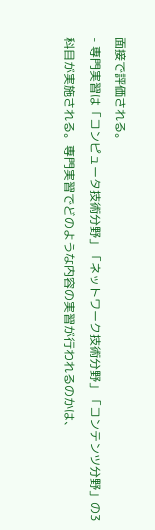面接で評価される。
- 専門実習は「コンピュータ技術分野」「ネットワーク技術分野」「コンテンツ分野」の3科目が実施される。専門実習でどのような内容の実習が行われるのかは、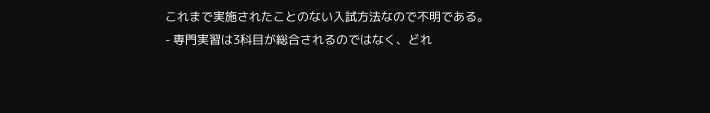これまで実施されたことのない入試方法なので不明である。
- 専門実習は3科目が総合されるのではなく、どれ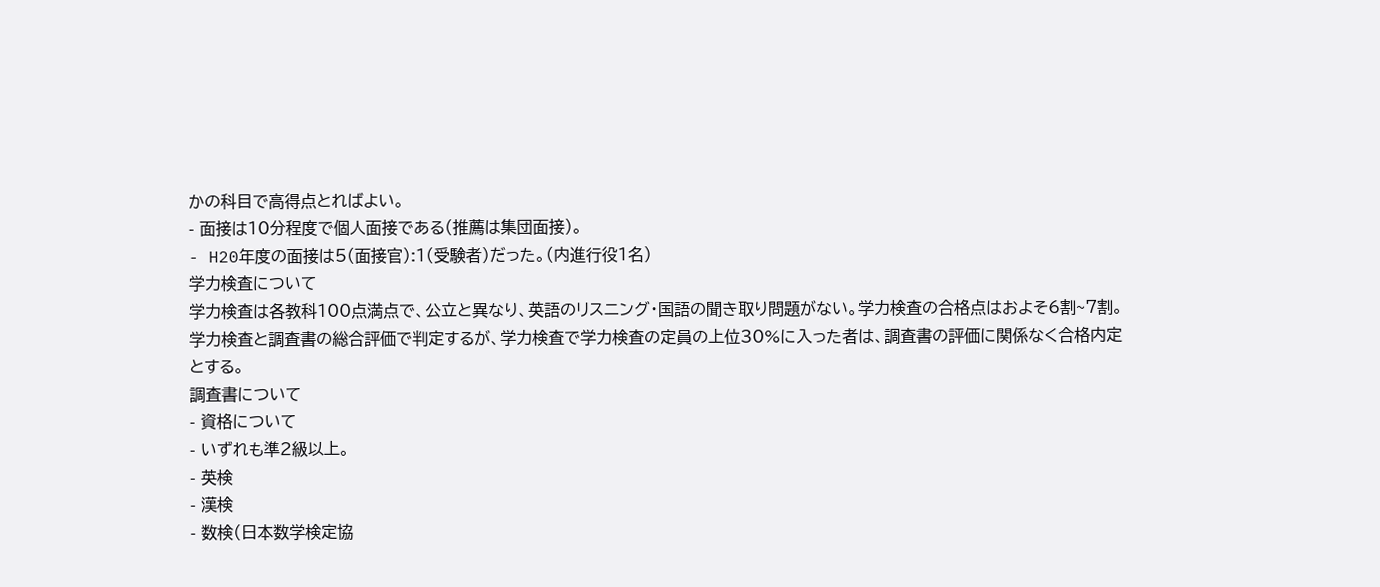かの科目で高得点とればよい。
- 面接は10分程度で個人面接である(推薦は集団面接)。
- H20年度の面接は5(面接官):1(受験者)だった。(内進行役1名)
学力検査について
学力検査は各教科100点満点で、公立と異なり、英語のリスニング・国語の聞き取り問題がない。学力検査の合格点はおよそ6割~7割。
学力検査と調査書の総合評価で判定するが、学力検査で学力検査の定員の上位30%に入った者は、調査書の評価に関係なく合格内定とする。
調査書について
- 資格について
- いずれも準2級以上。
- 英検
- 漢検
- 数検(日本数学検定協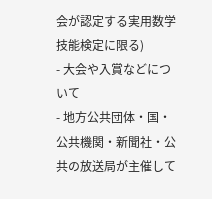会が認定する実用数学技能検定に限る)
- 大会や入賞などについて
- 地方公共団体・国・公共機関・新聞社・公共の放送局が主催して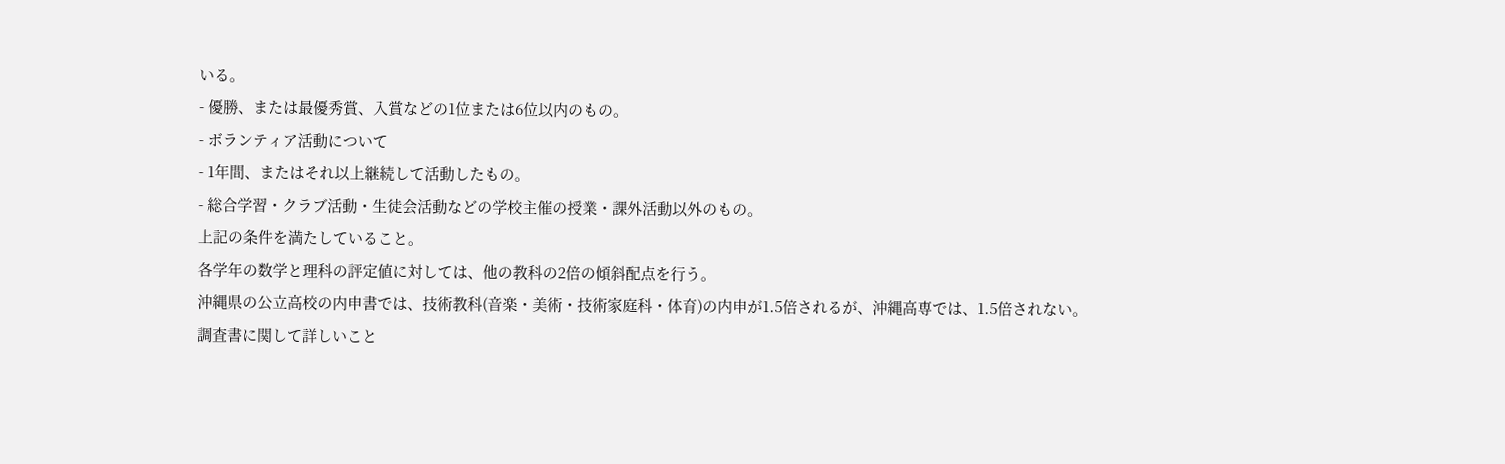いる。
- 優勝、または最優秀賞、入賞などの1位または6位以内のもの。
- ボランティア活動について
- 1年間、またはそれ以上継続して活動したもの。
- 総合学習・クラブ活動・生徒会活動などの学校主催の授業・課外活動以外のもの。
上記の条件を満たしていること。
各学年の数学と理科の評定値に対しては、他の教科の2倍の傾斜配点を行う。
沖縄県の公立高校の内申書では、技術教科(音楽・美術・技術家庭科・体育)の内申が1.5倍されるが、沖縄高専では、1.5倍されない。
調査書に関して詳しいこと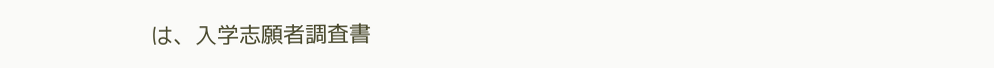は、入学志願者調査書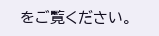をご覧ください。